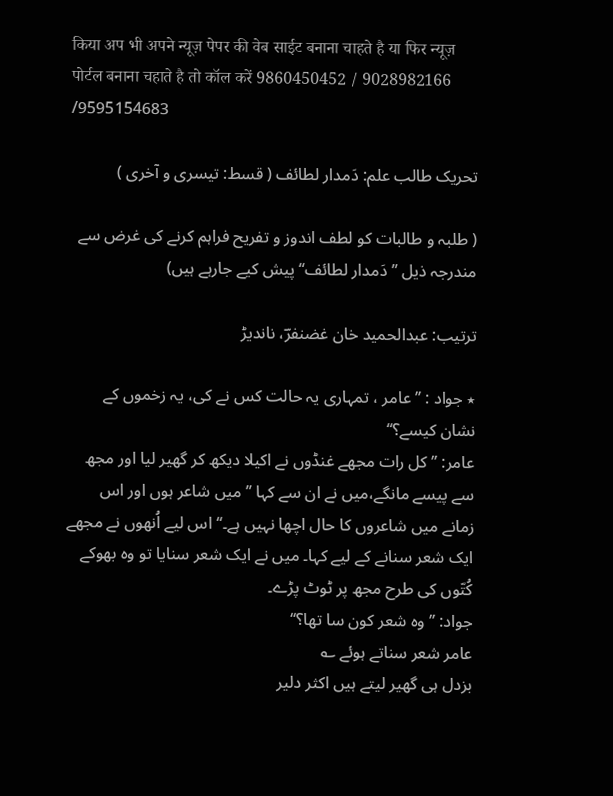किया अप भी अपने न्यूज़ पेपर की वेब साईट बनाना चाहते है या फिर न्यूज़ पोर्टल बनाना चहाते है तो कॉल करें 9860450452 / 9028982166 /9595154683

تحریک طالب علم: دَمدار لطائف ( قسط: تیسری و آخری )

( طلبہ و طالبات کو لطف اندوز و تفریح فراہم کرنے کی غرض سے مندرجہ ذیل ’’ دَمدار لطائف‘‘ پیش کیے جارہے ہیں)

ترتیب: عبدالحمید خان غضنفرؔ، ناندیڑ

٭ جواد : ’’ عامر ، تمہاری یہ حالت کس نے کی، یہ زخموں کے نشان کیسے؟‘‘
عامر: ’’ کل رات مجھے غنڈوں نے اکیلا دیکھ کر گھیر لیا اور مجھ سے پیسے مانگے،میں نے ان سے کہا ’’ میں شاعر ہوں اور اس زمانے میں شاعروں کا حال اچھا نہیں ہے۔‘‘ اس لیے اُنھوں نے مجھے ایک شعر سنانے کے لیے کہا۔ میں نے ایک شعر سنایا تو وہ بھوکے کُتّوں کی طرح مجھ پر ٹوٹ پڑے۔
جواد: ’’ وہ شعر کون سا تھا؟‘‘
عامر شعر سناتے ہوئے ؎
بزدل ہی گھیر لیتے ہیں اکثر دلیر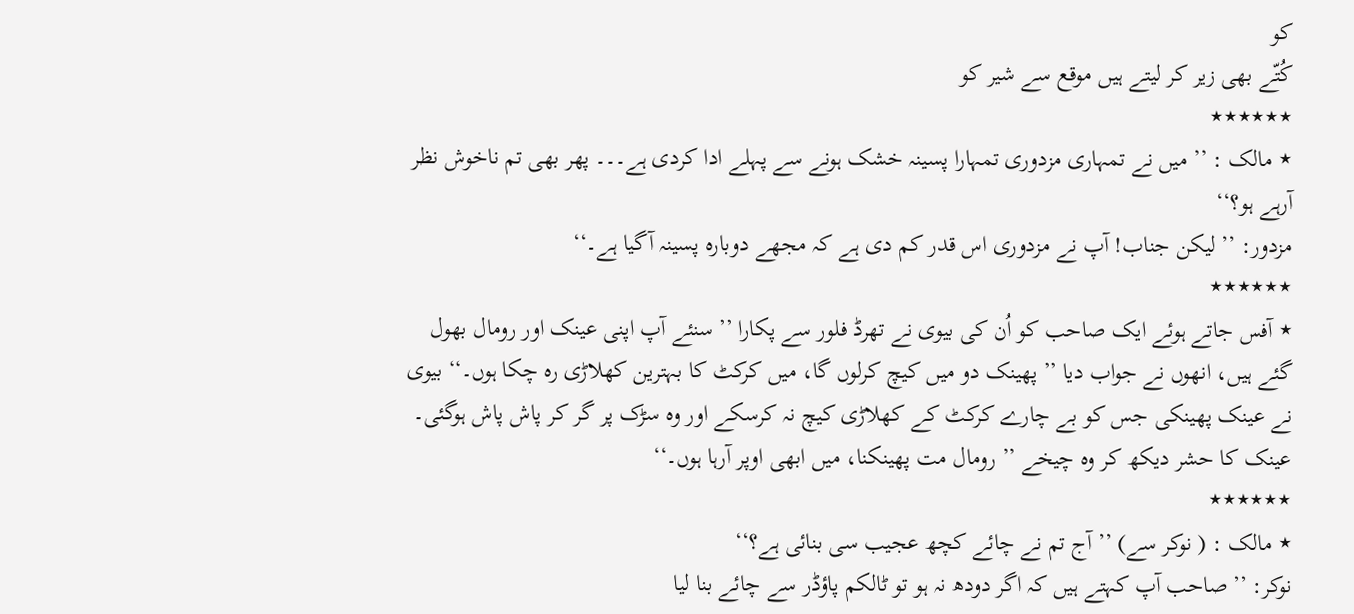کو
کُتّے بھی زیر کر لیتے ہیں موقع سے شیر کو
٭٭٭٭٭٭
٭ مالک : ’’ میں نے تمہاری مزدوری تمہارا پسینہ خشک ہونے سے پہلے ادا کردی ہے۔۔۔ پھر بھی تم ناخوش نظر آرہے ہو؟‘‘
مزدور: ’’ لیکن جناب! آپ نے مزدوری اس قدر کم دی ہے کہ مجھے دوبارہ پسینہ آگیا ہے۔‘‘
٭٭٭٭٭٭
٭ آفس جاتے ہوئے ایک صاحب کو اُن کی بیوی نے تھرڈ فلور سے پکارا ’’ سنئے آپ اپنی عینک اور رومال بھول گئے ہیں، انھوں نے جواب دیا ’’ پھینک دو میں کیچ کرلوں گا، میں کرکٹ کا بہترین کھلاڑی رہ چکا ہوں۔‘‘ بیوی نے عینک پھینکی جس کو بے چارے کرکٹ کے کھلاڑی کیچ نہ کرسکے اور وہ سڑک پر گر کر پاش پاش ہوگئی۔ عینک کا حشر دیکھ کر وہ چیخے ’’ رومال مت پھینکنا، میں ابھی اوپر آرہا ہوں۔‘‘
٭٭٭٭٭٭
٭ مالک : ( نوکر سے) ’’ آج تم نے چائے کچھ عجیب سی بنائی ہے؟‘‘
نوکر: ’’ صاحب آپ کہتے ہیں کہ اگر دودھ نہ ہو تو ٹالکم پاؤڈر سے چائے بنا لیا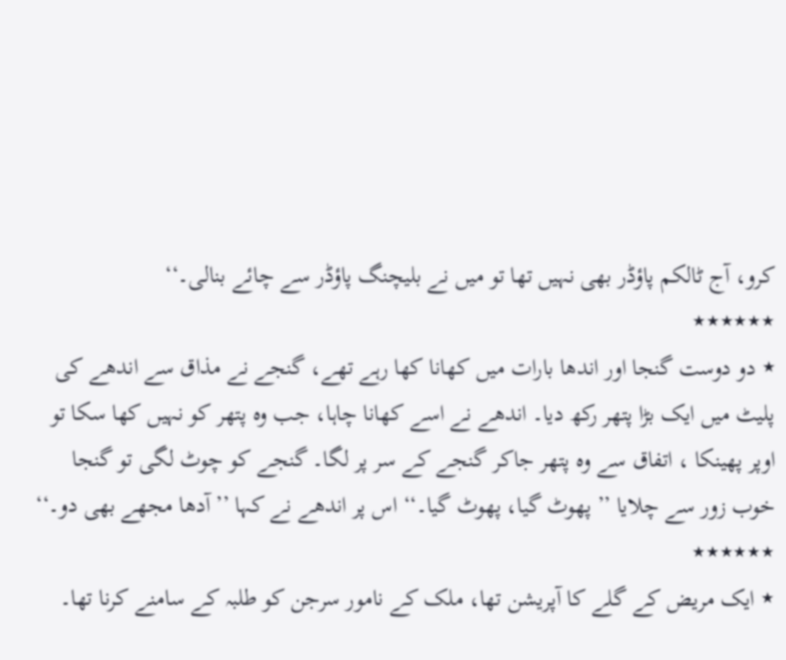کرو، آج ٹالکم پاؤڈر بھی نہیں تھا تو میں نے بلیچنگ پاؤڈر سے چائے بنالی۔‘‘
٭٭٭٭٭٭
٭ دو دوست گنجا اور اندھا بارات میں کھانا کھا رہے تھے، گنجے نے مذاق سے اندھے کی پلیٹ میں ایک بڑا پتھر رکھ دیا۔ اندھے نے اسے کھانا چاہا، جب وہ پتھر کو نہیں کھا سکا تو اوپر پھینکا ، اتفاق سے وہ پتھر جاکر گنجے کے سر پر لگا۔ گنجے کو چوٹ لگی تو گنجا خوب زور سے چلایا ’’ پھوٹ گیا، پھوٹ گیا۔‘‘ اس پر اندھے نے کہا ’’ آدھا مجھے بھی دو۔‘‘
٭٭٭٭٭٭
٭ ایک مریض کے گلے کا آپریشن تھا، ملک کے نامور سرجن کو طلبہ کے سامنے کرنا تھا۔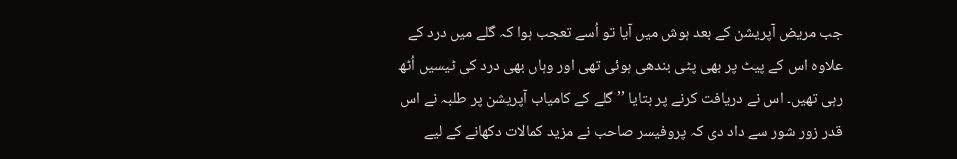جب مریض آپریشن کے بعد ہوش میں آیا تو اُسے تعجب ہوا کہ گلے میں درد کے علاوہ اس کے پیٹ پر بھی پٹی بندھی ہوئی تھی اور وہاں بھی درد کی ٹیسیں اُٹھ رہی تھیں۔ اس نے دریافت کرنے پر بتایا ’’ گلے کے کامیاب آپریشن پر طلبہ نے اس قدر زور شور سے داد دی کہ پروفیسر صاحب نے مزید کمالات دکھانے کے لیے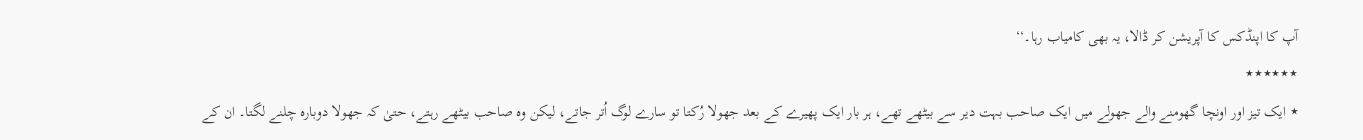آپ کا اپنڈکس کا آپریشن کر ڈالا، یہ بھی کامیاب رہا۔‘‘
٭٭٭٭٭٭
٭ ایک تیز اور اونچا گھومنے والے جھولے میں ایک صاحب بہت دیر سے بیٹھے تھے، ہر بار ایک پھیرے کے بعد جھولا رُکتا تو سارے لوگ اُتر جاتے، لیکن وہ صاحب بیٹھے رہتے، حتیٰ کہ جھولا دوبارہ چلنے لگتا۔ ان کے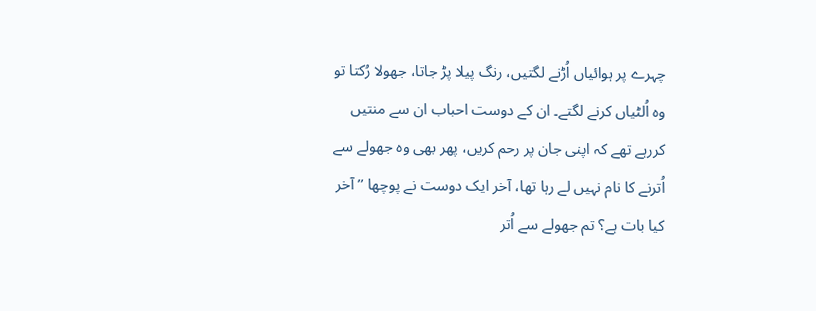چہرے پر ہوائیاں اُڑنے لگتیں، رنگ پیلا پڑ جاتا، جھولا رُکتا تو وہ اُلٹیاں کرنے لگتے۔ ان کے دوست احباب ان سے منتیں کررہے تھے کہ اپنی جان پر رحم کریں، پھر بھی وہ جھولے سے اُترنے کا نام نہیں لے رہا تھا، آخر ایک دوست نے پوچھا ’’ آخر کیا بات ہے؟ تم جھولے سے اُتر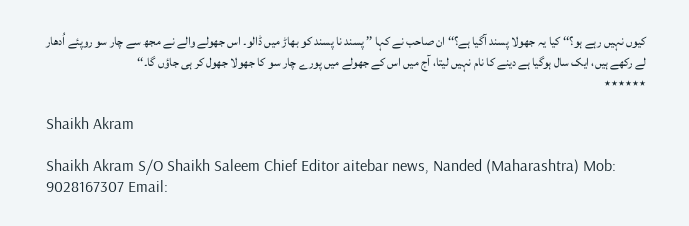کیوں نہیں رہے ہو؟‘‘ کیا یہ جھولا پسند آگیا ہے؟‘‘ ان صاحب نے کہا ’’ پسند نا پسند کو بھاڑ میں ڈالو۔ اس جھولے والے نے مجھ سے چار سو روپئے اُدھار لے رکھے ہیں، ایک سال ہوگیا ہے دینے کا نام نہیں لیتا، آج میں اس کے جھولے میں پورے چار سو کا جھولا جھول کر ہی جاؤں گا۔‘‘
٭٭٭٭٭٭

Shaikh Akram

Shaikh Akram S/O Shaikh Saleem Chief Editor aitebar news, Nanded (Maharashtra) Mob: 9028167307 Email: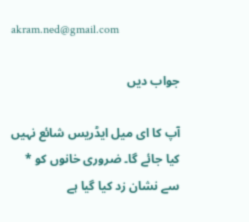akram.ned@gmail.com

جواب دیں

آپ کا ای میل ایڈریس شائع نہیں کیا جائے گا۔ ضروری خانوں کو * سے نشان زد کیا گیا ہے